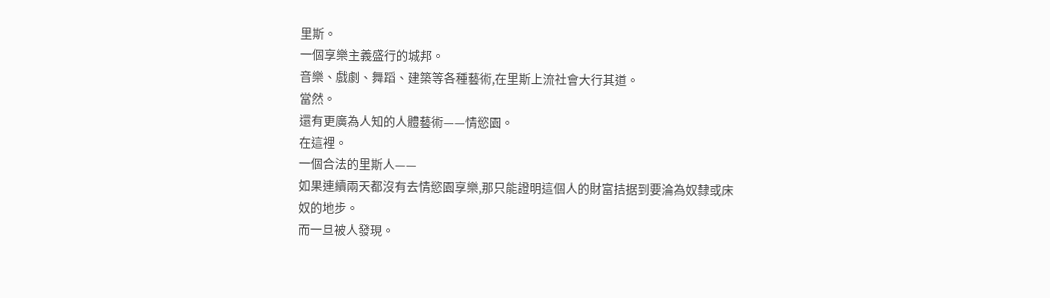里斯。
一個享樂主義盛行的城邦。
音樂、戲劇、舞蹈、建築等各種藝術,在里斯上流社會大行其道。
當然。
還有更廣為人知的人體藝術——情慾園。
在這裡。
一個合法的里斯人——
如果連續兩天都沒有去情慾園享樂,那只能證明這個人的財富拮据到要淪為奴隸或床奴的地步。
而一旦被人發現。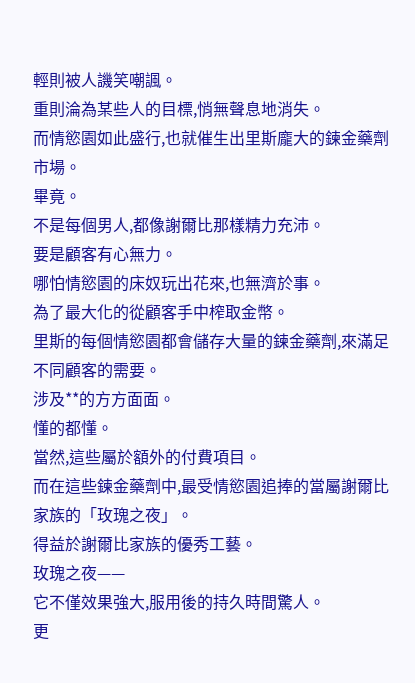輕則被人譏笑嘲諷。
重則淪為某些人的目標,悄無聲息地消失。
而情慾園如此盛行,也就催生出里斯龐大的鍊金藥劑市場。
畢竟。
不是每個男人,都像謝爾比那樣精力充沛。
要是顧客有心無力。
哪怕情慾園的床奴玩出花來,也無濟於事。
為了最大化的從顧客手中榨取金幣。
里斯的每個情慾園都會儲存大量的鍊金藥劑,來滿足不同顧客的需要。
涉及**的方方面面。
懂的都懂。
當然,這些屬於額外的付費項目。
而在這些鍊金藥劑中,最受情慾園追捧的當屬謝爾比家族的「玫瑰之夜」。
得益於謝爾比家族的優秀工藝。
玫瑰之夜——
它不僅效果強大,服用後的持久時間驚人。
更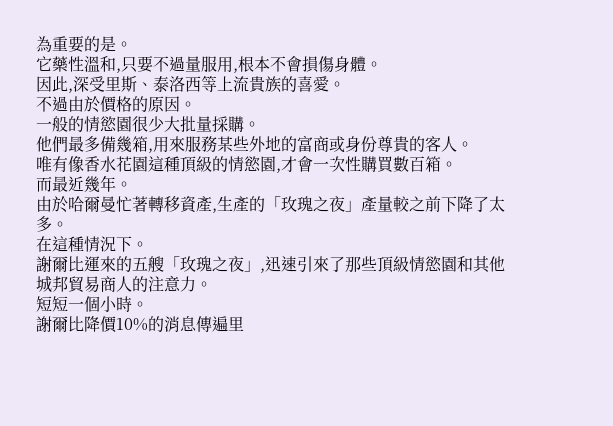為重要的是。
它藥性溫和,只要不過量服用,根本不會損傷身體。
因此,深受里斯、泰洛西等上流貴族的喜愛。
不過由於價格的原因。
一般的情慾園很少大批量採購。
他們最多備幾箱,用來服務某些外地的富商或身份尊貴的客人。
唯有像香水花園這種頂級的情慾園,才會一次性購買數百箱。
而最近幾年。
由於哈爾曼忙著轉移資產,生產的「玫瑰之夜」產量較之前下降了太多。
在這種情況下。
謝爾比運來的五艘「玫瑰之夜」,迅速引來了那些頂級情慾園和其他城邦貿易商人的注意力。
短短一個小時。
謝爾比降價10%的消息傳遍里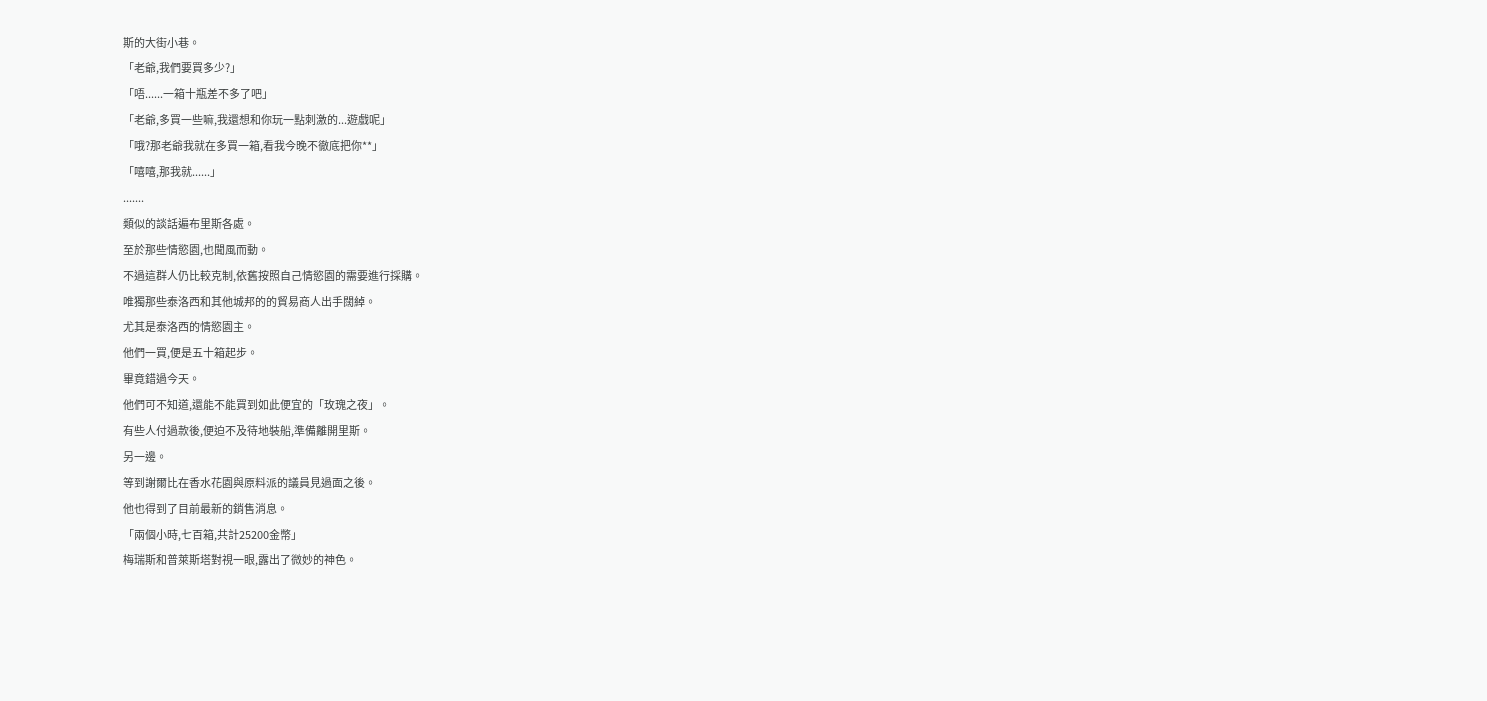斯的大街小巷。
「老爺,我們要買多少?」
「唔......一箱十瓶差不多了吧」
「老爺,多買一些嘛,我還想和你玩一點刺激的...遊戲呢」
「哦?那老爺我就在多買一箱,看我今晚不徹底把你**」
「嘻嘻,那我就......」
.......
類似的談話遍布里斯各處。
至於那些情慾園,也聞風而動。
不過這群人仍比較克制,依舊按照自己情慾園的需要進行採購。
唯獨那些泰洛西和其他城邦的的貿易商人出手闊綽。
尤其是泰洛西的情慾園主。
他們一買,便是五十箱起步。
畢竟錯過今天。
他們可不知道,還能不能買到如此便宜的「玫瑰之夜」。
有些人付過款後,便迫不及待地裝船,準備離開里斯。
另一邊。
等到謝爾比在香水花園與原料派的議員見過面之後。
他也得到了目前最新的銷售消息。
「兩個小時,七百箱,共計25200金幣」
梅瑞斯和普萊斯塔對視一眼,露出了微妙的神色。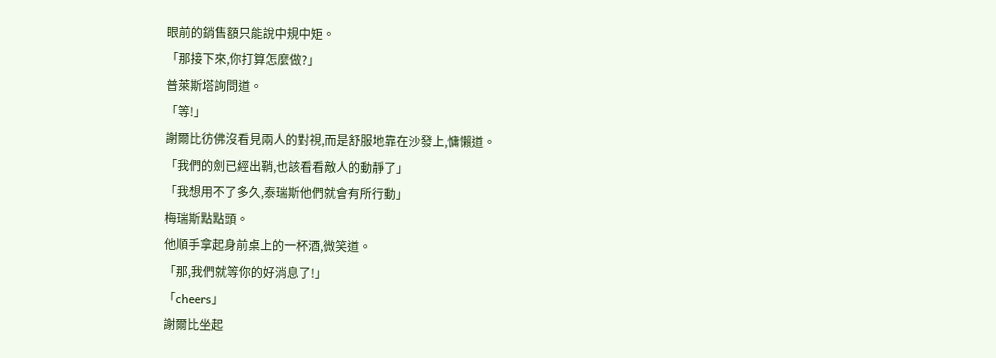眼前的銷售額只能說中規中矩。
「那接下來,你打算怎麼做?」
普萊斯塔詢問道。
「等!」
謝爾比彷佛沒看見兩人的對視,而是舒服地靠在沙發上,慵懶道。
「我們的劍已經出鞘,也該看看敵人的動靜了」
「我想用不了多久,泰瑞斯他們就會有所行動」
梅瑞斯點點頭。
他順手拿起身前桌上的一杯酒,微笑道。
「那,我們就等你的好消息了!」
「cheers」
謝爾比坐起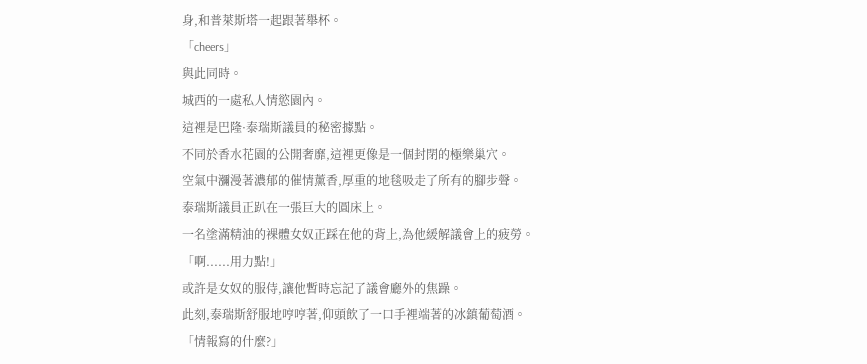身,和普萊斯塔一起跟著舉杯。
「cheers」
與此同時。
城西的一處私人情慾園內。
這裡是巴隆·泰瑞斯議員的秘密據點。
不同於香水花園的公開奢靡,這裡更像是一個封閉的極樂巢穴。
空氣中瀰漫著濃郁的催情薰香,厚重的地毯吸走了所有的腳步聲。
泰瑞斯議員正趴在一張巨大的圓床上。
一名塗滿精油的裸體女奴正踩在他的背上,為他緩解議會上的疲勞。
「啊......用力點!」
或許是女奴的服侍,讓他暫時忘記了議會廳外的焦躁。
此刻,泰瑞斯舒服地哼哼著,仰頭飲了一口手裡端著的冰鎮葡萄酒。
「情報寫的什麼?」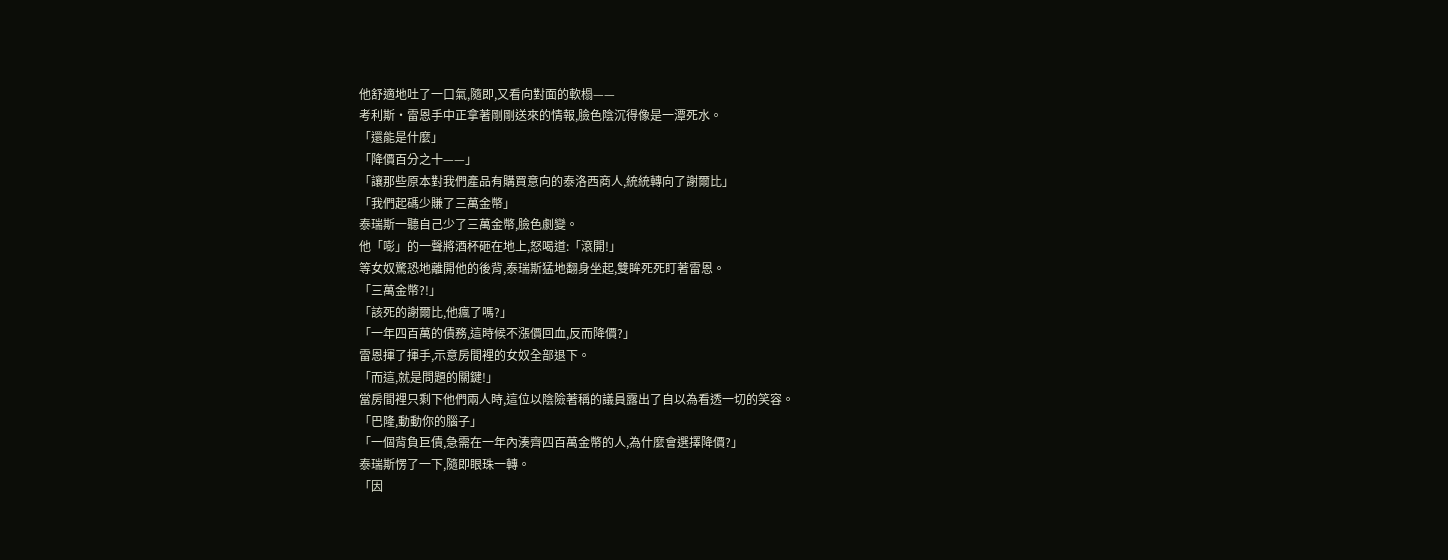他舒適地吐了一口氣,隨即,又看向對面的軟榻——
考利斯·雷恩手中正拿著剛剛送來的情報,臉色陰沉得像是一潭死水。
「還能是什麼」
「降價百分之十——」
「讓那些原本對我們產品有購買意向的泰洛西商人,統統轉向了謝爾比」
「我們起碼少賺了三萬金幣」
泰瑞斯一聽自己少了三萬金幣,臉色劇變。
他「嘭」的一聲將酒杯砸在地上,怒喝道:「滾開!」
等女奴驚恐地離開他的後背,泰瑞斯猛地翻身坐起,雙眸死死盯著雷恩。
「三萬金幣?!」
「該死的謝爾比,他瘋了嗎?」
「一年四百萬的債務,這時候不漲價回血,反而降價?」
雷恩揮了揮手,示意房間裡的女奴全部退下。
「而這,就是問題的關鍵!」
當房間裡只剩下他們兩人時,這位以陰險著稱的議員露出了自以為看透一切的笑容。
「巴隆,動動你的腦子」
「一個背負巨債,急需在一年內湊齊四百萬金幣的人,為什麼會選擇降價?」
泰瑞斯愣了一下,隨即眼珠一轉。
「因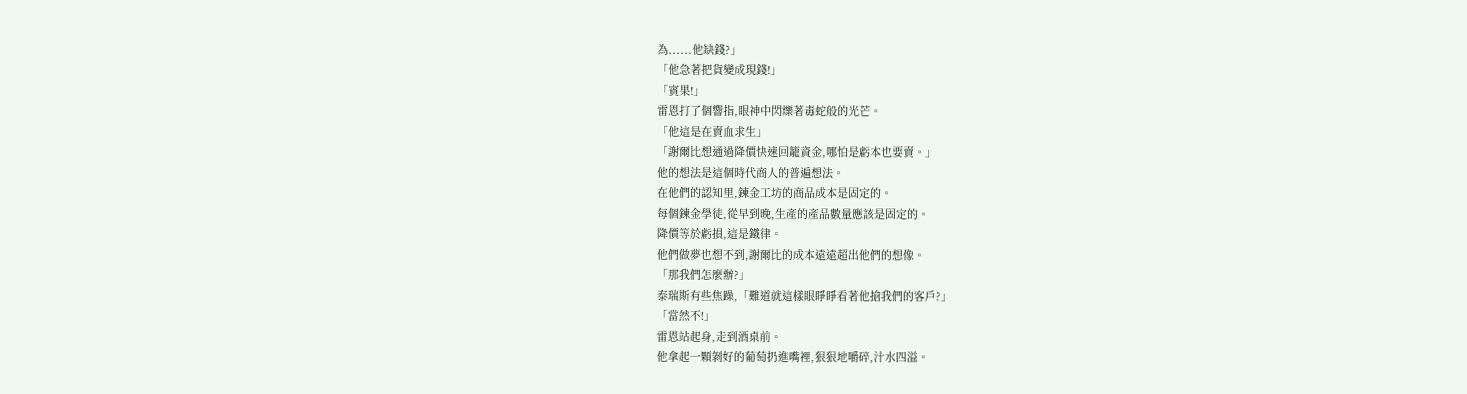為......他缺錢?」
「他急著把貨變成現錢!」
「賓果!」
雷恩打了個響指,眼神中閃爍著毒蛇般的光芒。
「他這是在賣血求生」
「謝爾比想通過降價快速回籠資金,哪怕是虧本也要賣。」
他的想法是這個時代商人的普遍想法。
在他們的認知里,鍊金工坊的商品成本是固定的。
每個鍊金學徒,從早到晚,生產的產品數量應該是固定的。
降價等於虧損,這是鐵律。
他們做夢也想不到,謝爾比的成本遠遠超出他們的想像。
「那我們怎麼辦?」
泰瑞斯有些焦躁,「難道就這樣眼睜睜看著他搶我們的客戶?」
「當然不!」
雷恩站起身,走到酒桌前。
他拿起一顆剝好的葡萄扔進嘴裡,狠狠地嚼碎,汁水四溢。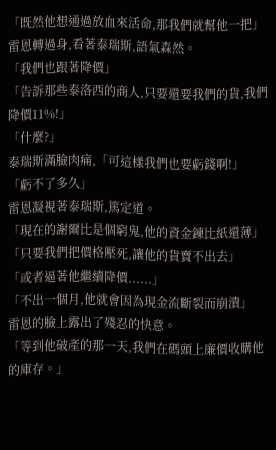「既然他想通過放血來活命,那我們就幫他一把」
雷恩轉過身,看著泰瑞斯,語氣森然。
「我們也跟著降價」
「告訴那些泰洛西的商人,只要還要我們的貨,我們降價11%!」
「什麼?」
泰瑞斯滿臉肉痛,「可這樣我們也要虧錢啊!」
「虧不了多久」
雷恩凝視著泰瑞斯,篤定道。
「現在的謝爾比是個窮鬼,他的資金鍊比紙還薄」
「只要我們把價格壓死,讓他的貨賣不出去」
「或者逼著他繼續降價......」
「不出一個月,他就會因為現金流斷裂而崩潰」
雷恩的臉上露出了殘忍的快意。
「等到他破產的那一天,我們在碼頭上廉價收購他的庫存。」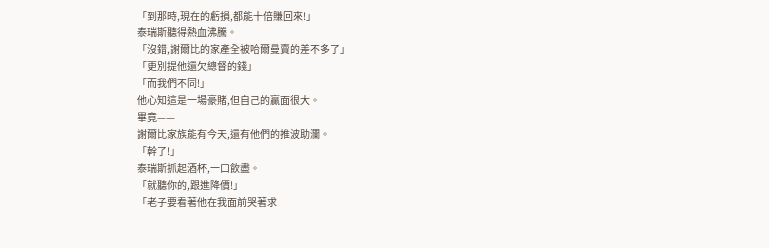「到那時,現在的虧損,都能十倍賺回來!」
泰瑞斯聽得熱血沸騰。
「沒錯,謝爾比的家產全被哈爾曼賣的差不多了」
「更別提他還欠總督的錢」
「而我們不同!」
他心知這是一場豪賭,但自己的贏面很大。
畢竟——
謝爾比家族能有今天,還有他們的推波助瀾。
「幹了!」
泰瑞斯抓起酒杯,一口飲盡。
「就聽你的,跟進降價!」
「老子要看著他在我面前哭著求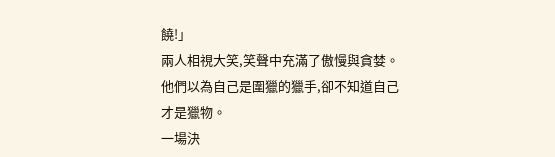饒!」
兩人相視大笑,笑聲中充滿了傲慢與貪婪。
他們以為自己是圍獵的獵手,卻不知道自己才是獵物。
一場決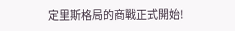定里斯格局的商戰正式開始!